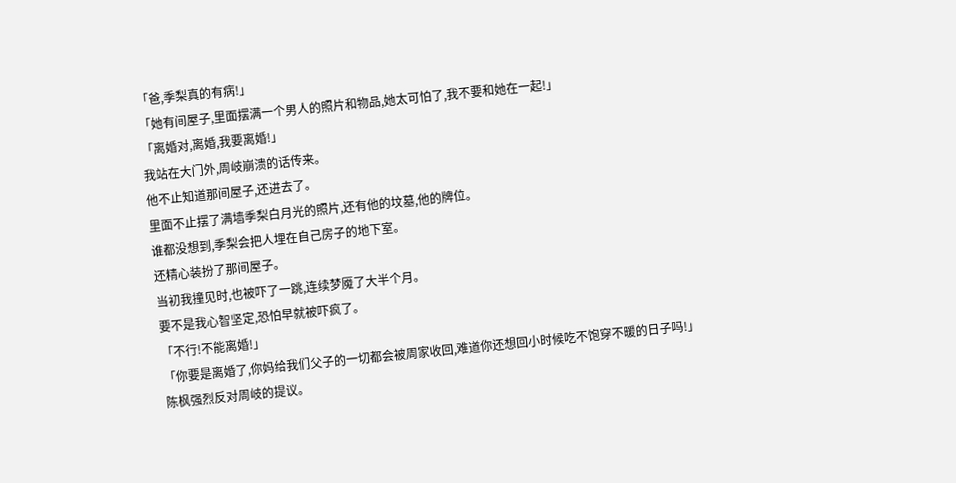「爸,季梨真的有病!」
「她有间屋子,里面摆满一个男人的照片和物品,她太可怕了,我不要和她在一起!」
「离婚对,离婚,我要离婚!」
我站在大门外,周岐崩溃的话传来。
他不止知道那间屋子,还进去了。
里面不止摆了满墙季梨白月光的照片,还有他的坟墓,他的牌位。
谁都没想到,季梨会把人埋在自己房子的地下室。
还精心装扮了那间屋子。
当初我撞见时,也被吓了一跳,连续梦魇了大半个月。
要不是我心智坚定,恐怕早就被吓疯了。
「不行!不能离婚!」
「你要是离婚了,你妈给我们父子的一切都会被周家收回,难道你还想回小时候吃不饱穿不暖的日子吗!」
陈枫强烈反对周岐的提议。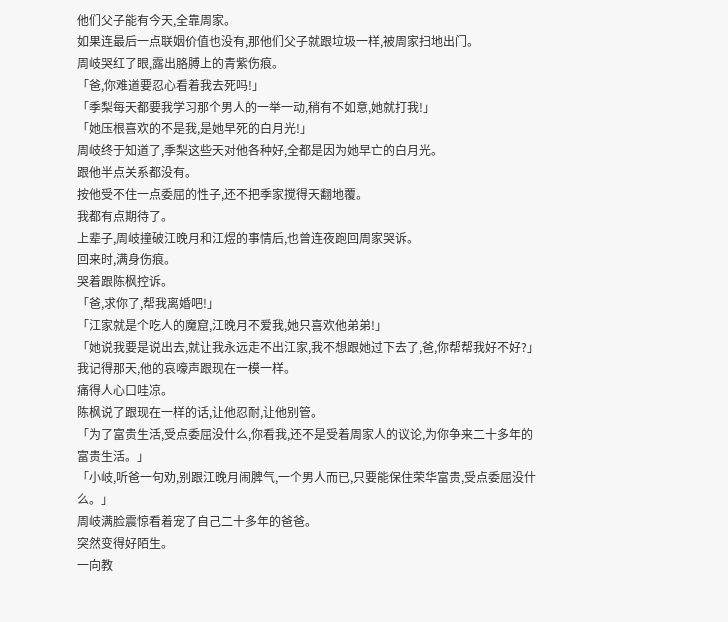他们父子能有今天,全靠周家。
如果连最后一点联姻价值也没有,那他们父子就跟垃圾一样,被周家扫地出门。
周岐哭红了眼,露出胳膊上的青紫伤痕。
「爸,你难道要忍心看着我去死吗!」
「季梨每天都要我学习那个男人的一举一动,稍有不如意,她就打我!」
「她压根喜欢的不是我,是她早死的白月光!」
周岐终于知道了,季梨这些天对他各种好,全都是因为她早亡的白月光。
跟他半点关系都没有。
按他受不住一点委屈的性子,还不把季家搅得天翻地覆。
我都有点期待了。
上辈子,周岐撞破江晚月和江煜的事情后,也曾连夜跑回周家哭诉。
回来时,满身伤痕。
哭着跟陈枫控诉。
「爸,求你了,帮我离婚吧!」
「江家就是个吃人的魔窟,江晚月不爱我,她只喜欢他弟弟!」
「她说我要是说出去,就让我永远走不出江家,我不想跟她过下去了,爸,你帮帮我好不好?」
我记得那天,他的哀嚎声跟现在一模一样。
痛得人心口哇凉。
陈枫说了跟现在一样的话,让他忍耐,让他别管。
「为了富贵生活,受点委屈没什么,你看我,还不是受着周家人的议论,为你争来二十多年的富贵生活。」
「小岐,听爸一句劝,别跟江晚月闹脾气,一个男人而已,只要能保住荣华富贵,受点委屈没什么。」
周岐满脸震惊看着宠了自己二十多年的爸爸。
突然变得好陌生。
一向教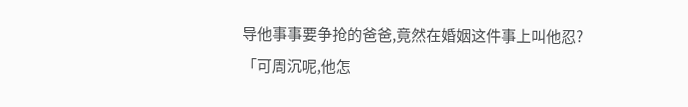导他事事要争抢的爸爸,竟然在婚姻这件事上叫他忍?
「可周沉呢,他怎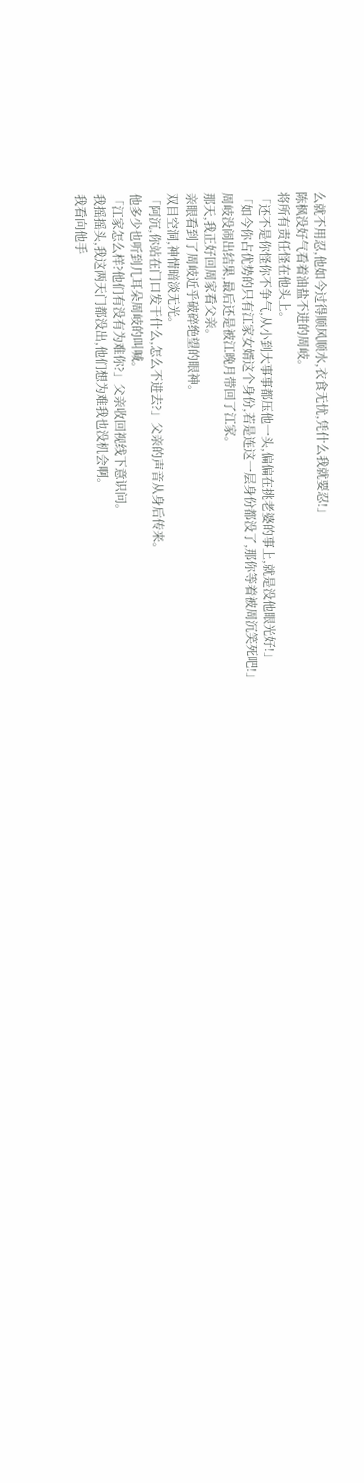么就不用忍,他如今过得顺风顺水,衣食无忧,凭什么我就要忍!」
陈枫没好气看着油盐不进的周岐。
将所有责任怪在他头上。
「还不是你怪你不争气,从小到大事事都压他一头,偏偏在挑老婆的事上,就是没他眼光好!」
「如今你占优势的只有江家女婿这个身份,若是连这一层身份都没了,那你等着被周沉笑死吧!」
周岐没闹出结果,最后还是被江晚月带回了江家。
那天,我正好回周家看父亲。
亲眼看到了周岐近乎破碎绝望的眼神。
双目空洞,神情暗淡无光。
「阿沉,你站在门口发干什么,怎么不进去?」父亲的声音从身后传来。
他多少也听到几耳朵周岐的叫喊。
「江家怎么样?他们有没有为难你?」父亲收回视线下意识问。
我摇摇头,我这两天门都没出,他们想为难我也没机会啊。
我看向他手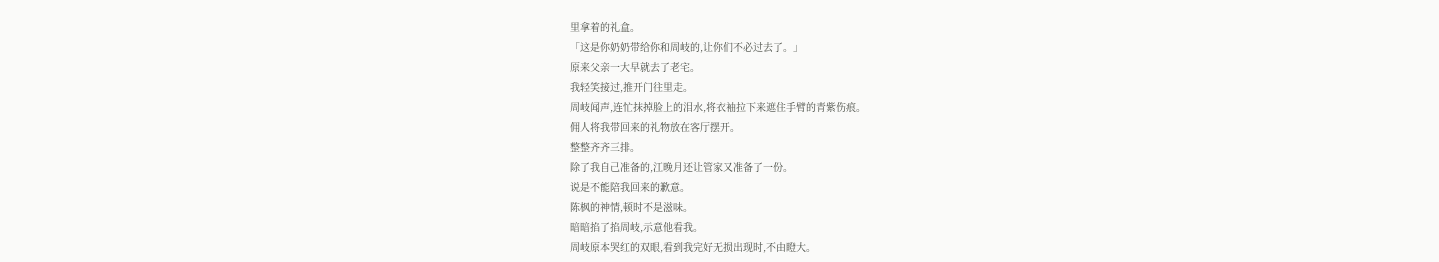里拿着的礼盒。
「这是你奶奶带给你和周岐的,让你们不必过去了。」
原来父亲一大早就去了老宅。
我轻笑接过,推开门往里走。
周岐闻声,连忙抹掉脸上的泪水,将衣袖拉下来遮住手臂的青紫伤痕。
佣人将我带回来的礼物放在客厅摆开。
整整齐齐三排。
除了我自己准备的,江晚月还让管家又准备了一份。
说是不能陪我回来的歉意。
陈枫的神情,顿时不是滋味。
暗暗掐了掐周岐,示意他看我。
周岐原本哭红的双眼,看到我完好无损出现时,不由瞪大。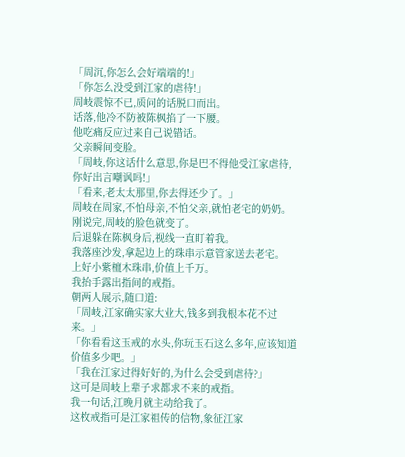「周沉,你怎么会好端端的!」
「你怎么没受到江家的虐待!」
周岐震惊不已,质问的话脱口而出。
话落,他冷不防被陈枫掐了一下腰。
他吃痛反应过来自己说错话。
父亲瞬间变脸。
「周岐,你这话什么意思,你是巴不得他受江家虐待,你好出言嘲讽吗!」
「看来,老太太那里,你去得还少了。」
周岐在周家,不怕母亲,不怕父亲,就怕老宅的奶奶。
刚说完,周岐的脸色就变了。
后退躲在陈枫身后,视线一直盯着我。
我落座沙发,拿起边上的珠串示意管家送去老宅。
上好小紫檀木珠串,价值上千万。
我抬手露出指间的戒指。
朝两人展示,随口道:
「周岐,江家确实家大业大,钱多到我根本花不过来。」
「你看看这玉戒的水头,你玩玉石这么多年,应该知道价值多少吧。」
「我在江家过得好好的,为什么会受到虐待?」
这可是周岐上辈子求都求不来的戒指。
我一句话,江晚月就主动给我了。
这枚戒指可是江家祖传的信物,象征江家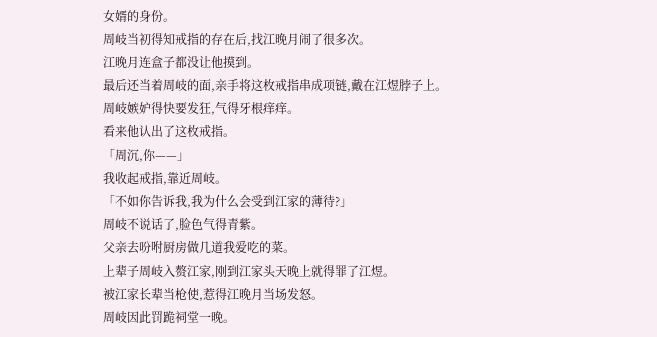女婿的身份。
周岐当初得知戒指的存在后,找江晚月闹了很多次。
江晚月连盒子都没让他摸到。
最后还当着周岐的面,亲手将这枚戒指串成项链,戴在江煜脖子上。
周岐嫉妒得快要发狂,气得牙根痒痒。
看来他认出了这枚戒指。
「周沉,你——」
我收起戒指,靠近周岐。
「不如你告诉我,我为什么会受到江家的薄待?」
周岐不说话了,脸色气得青紫。
父亲去吩咐厨房做几道我爱吃的菜。
上辈子周岐入赘江家,刚到江家头天晚上就得罪了江煜。
被江家长辈当枪使,惹得江晚月当场发怒。
周岐因此罚跪祠堂一晚。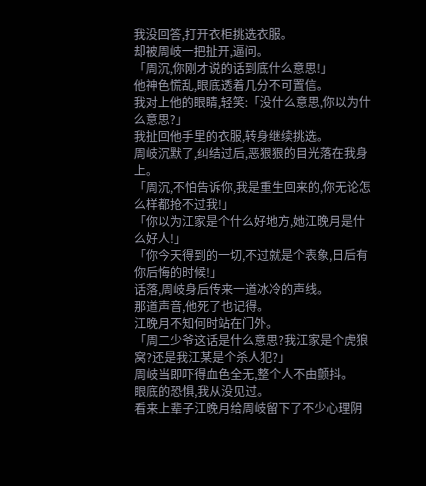我没回答,打开衣柜挑选衣服。
却被周岐一把扯开,逼问。
「周沉,你刚才说的话到底什么意思!」
他神色慌乱,眼底透着几分不可置信。
我对上他的眼睛,轻笑:「没什么意思,你以为什么意思?」
我扯回他手里的衣服,转身继续挑选。
周岐沉默了,纠结过后,恶狠狠的目光落在我身上。
「周沉,不怕告诉你,我是重生回来的,你无论怎么样都抢不过我!」
「你以为江家是个什么好地方,她江晚月是什么好人!」
「你今天得到的一切,不过就是个表象,日后有你后悔的时候!」
话落,周岐身后传来一道冰冷的声线。
那道声音,他死了也记得。
江晚月不知何时站在门外。
「周二少爷这话是什么意思?我江家是个虎狼窝?还是我江某是个杀人犯?」
周岐当即吓得血色全无,整个人不由颤抖。
眼底的恐惧,我从没见过。
看来上辈子江晚月给周岐留下了不少心理阴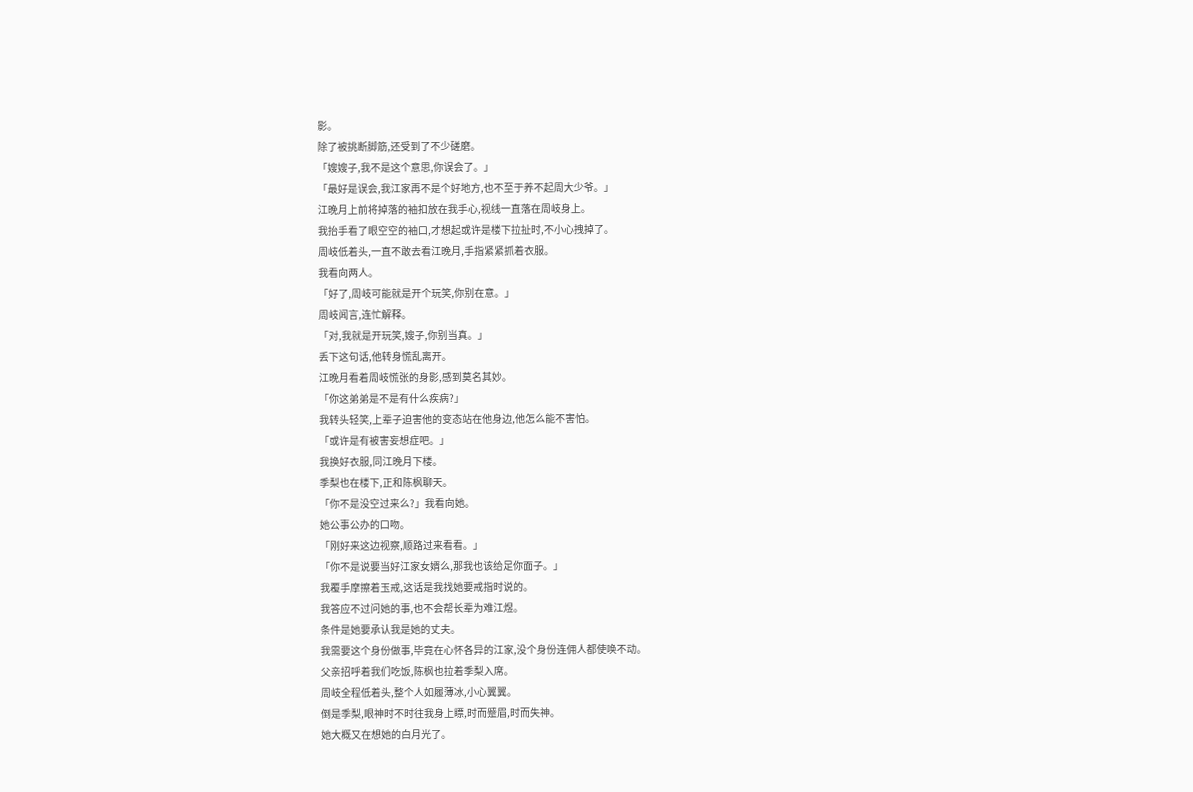影。
除了被挑断脚筋,还受到了不少磋磨。
「嫂嫂子,我不是这个意思,你误会了。」
「最好是误会,我江家再不是个好地方,也不至于养不起周大少爷。」
江晚月上前将掉落的袖扣放在我手心,视线一直落在周岐身上。
我抬手看了眼空空的袖口,才想起或许是楼下拉扯时,不小心拽掉了。
周岐低着头,一直不敢去看江晚月,手指紧紧抓着衣服。
我看向两人。
「好了,周岐可能就是开个玩笑,你别在意。」
周岐闻言,连忙解释。
「对,我就是开玩笑,嫂子,你别当真。」
丢下这句话,他转身慌乱离开。
江晚月看着周岐慌张的身影,感到莫名其妙。
「你这弟弟是不是有什么疾病?」
我转头轻笑,上辈子迫害他的变态站在他身边,他怎么能不害怕。
「或许是有被害妄想症吧。」
我换好衣服,同江晚月下楼。
季梨也在楼下,正和陈枫聊天。
「你不是没空过来么?」我看向她。
她公事公办的口吻。
「刚好来这边视察,顺路过来看看。」
「你不是说要当好江家女婿么,那我也该给足你面子。」
我覆手摩擦着玉戒,这话是我找她要戒指时说的。
我答应不过问她的事,也不会帮长辈为难江煜。
条件是她要承认我是她的丈夫。
我需要这个身份做事,毕竟在心怀各异的江家,没个身份连佣人都使唤不动。
父亲招呼着我们吃饭,陈枫也拉着季梨入席。
周岐全程低着头,整个人如履薄冰,小心翼翼。
倒是季梨,眼神时不时往我身上瞟,时而蹙眉,时而失神。
她大概又在想她的白月光了。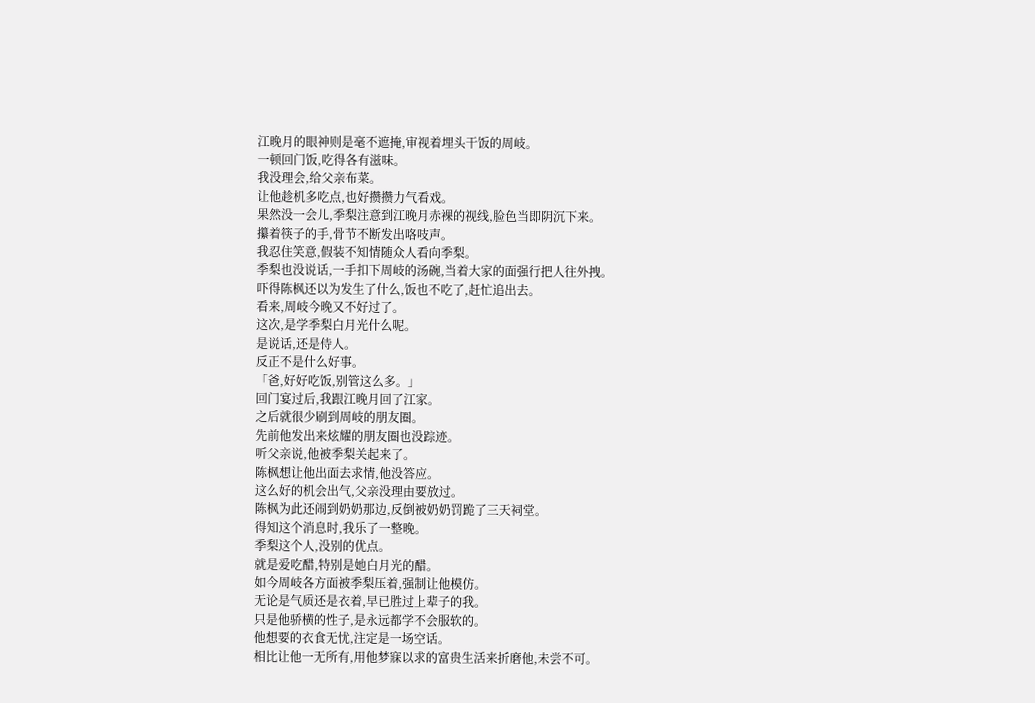江晚月的眼神则是毫不遮掩,审视着埋头干饭的周岐。
一顿回门饭,吃得各有滋味。
我没理会,给父亲布菜。
让他趁机多吃点,也好攒攒力气看戏。
果然没一会儿,季梨注意到江晚月赤裸的视线,脸色当即阴沉下来。
攥着筷子的手,骨节不断发出咯吱声。
我忍住笑意,假装不知情随众人看向季梨。
季梨也没说话,一手扣下周岐的汤碗,当着大家的面强行把人往外拽。
吓得陈枫还以为发生了什么,饭也不吃了,赶忙追出去。
看来,周岐今晚又不好过了。
这次,是学季梨白月光什么呢。
是说话,还是侍人。
反正不是什么好事。
「爸,好好吃饭,别管这么多。」
回门宴过后,我跟江晚月回了江家。
之后就很少刷到周岐的朋友圈。
先前他发出来炫耀的朋友圈也没踪迹。
听父亲说,他被季梨关起来了。
陈枫想让他出面去求情,他没答应。
这么好的机会出气,父亲没理由要放过。
陈枫为此还闹到奶奶那边,反倒被奶奶罚跪了三天祠堂。
得知这个消息时,我乐了一整晚。
季梨这个人,没别的优点。
就是爱吃醋,特别是她白月光的醋。
如今周岐各方面被季梨压着,强制让他模仿。
无论是气质还是衣着,早已胜过上辈子的我。
只是他骄横的性子,是永远都学不会服软的。
他想要的衣食无忧,注定是一场空话。
相比让他一无所有,用他梦寐以求的富贵生活来折磨他,未尝不可。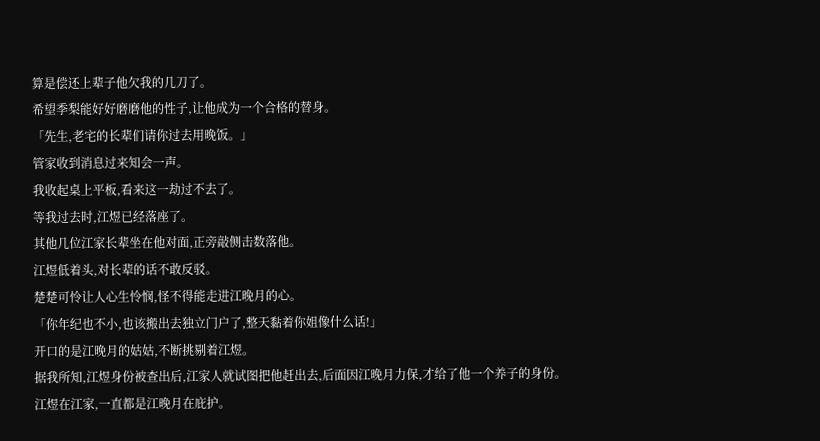算是偿还上辈子他欠我的几刀了。
希望季梨能好好磨磨他的性子,让他成为一个合格的替身。
「先生,老宅的长辈们请你过去用晚饭。」
管家收到消息过来知会一声。
我收起桌上平板,看来这一劫过不去了。
等我过去时,江煜已经落座了。
其他几位江家长辈坐在他对面,正旁敲侧击数落他。
江煜低着头,对长辈的话不敢反驳。
楚楚可怜让人心生怜悯,怪不得能走进江晚月的心。
「你年纪也不小,也该搬出去独立门户了,整天黏着你姐像什么话!」
开口的是江晚月的姑姑,不断挑剔着江煜。
据我所知,江煜身份被查出后,江家人就试图把他赶出去,后面因江晚月力保,才给了他一个养子的身份。
江煜在江家,一直都是江晚月在庇护。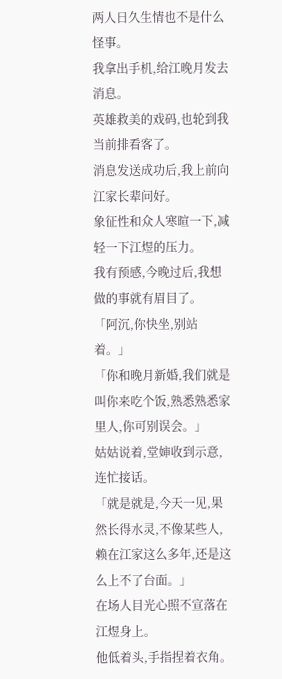两人日久生情也不是什么怪事。
我拿出手机,给江晚月发去消息。
英雄救美的戏码,也轮到我当前排看客了。
消息发送成功后,我上前向江家长辈问好。
象征性和众人寒暄一下,减轻一下江煜的压力。
我有预感,今晚过后,我想做的事就有眉目了。
「阿沉,你快坐,别站着。」
「你和晚月新婚,我们就是叫你来吃个饭,熟悉熟悉家里人,你可别误会。」
姑姑说着,堂婶收到示意,连忙接话。
「就是就是,今天一见,果然长得水灵,不像某些人,赖在江家这么多年,还是这么上不了台面。」
在场人目光心照不宣落在江煜身上。
他低着头,手指捏着衣角。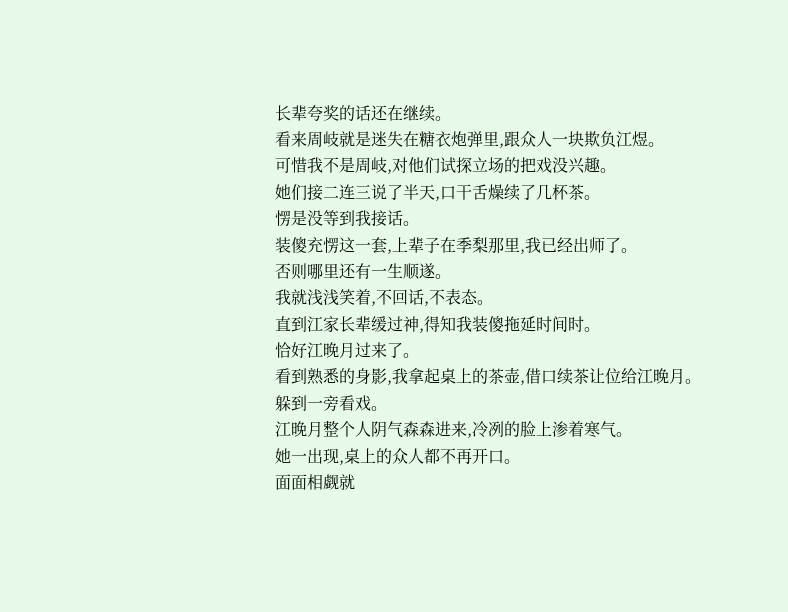长辈夸奖的话还在继续。
看来周岐就是迷失在糖衣炮弹里,跟众人一块欺负江煜。
可惜我不是周岐,对他们试探立场的把戏没兴趣。
她们接二连三说了半天,口干舌燥续了几杯茶。
愣是没等到我接话。
装傻充愣这一套,上辈子在季梨那里,我已经出师了。
否则哪里还有一生顺遂。
我就浅浅笑着,不回话,不表态。
直到江家长辈缓过神,得知我装傻拖延时间时。
恰好江晚月过来了。
看到熟悉的身影,我拿起桌上的茶壶,借口续茶让位给江晚月。
躲到一旁看戏。
江晚月整个人阴气森森进来,冷冽的脸上渗着寒气。
她一出现,桌上的众人都不再开口。
面面相觑就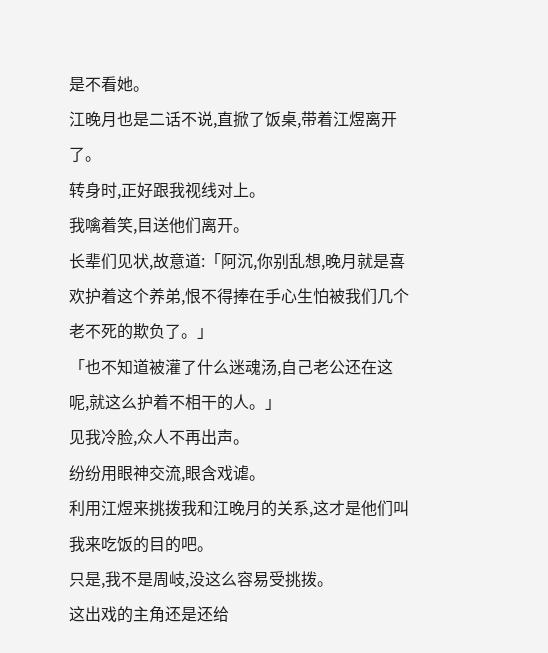是不看她。
江晚月也是二话不说,直掀了饭桌,带着江煜离开了。
转身时,正好跟我视线对上。
我噙着笑,目送他们离开。
长辈们见状,故意道:「阿沉,你别乱想,晚月就是喜欢护着这个养弟,恨不得捧在手心生怕被我们几个老不死的欺负了。」
「也不知道被灌了什么迷魂汤,自己老公还在这呢,就这么护着不相干的人。」
见我冷脸,众人不再出声。
纷纷用眼神交流,眼含戏谑。
利用江煜来挑拨我和江晚月的关系,这才是他们叫我来吃饭的目的吧。
只是,我不是周岐,没这么容易受挑拨。
这出戏的主角还是还给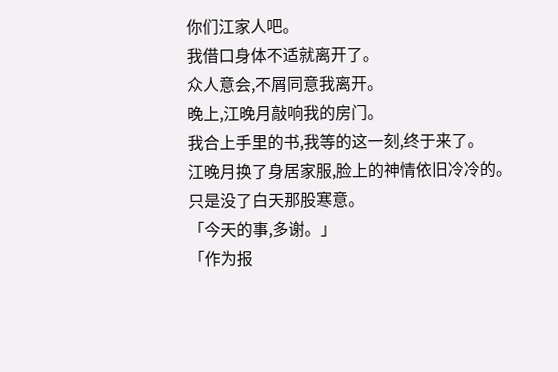你们江家人吧。
我借口身体不适就离开了。
众人意会,不屑同意我离开。
晚上,江晚月敲响我的房门。
我合上手里的书,我等的这一刻,终于来了。
江晚月换了身居家服,脸上的神情依旧冷冷的。
只是没了白天那股寒意。
「今天的事,多谢。」
「作为报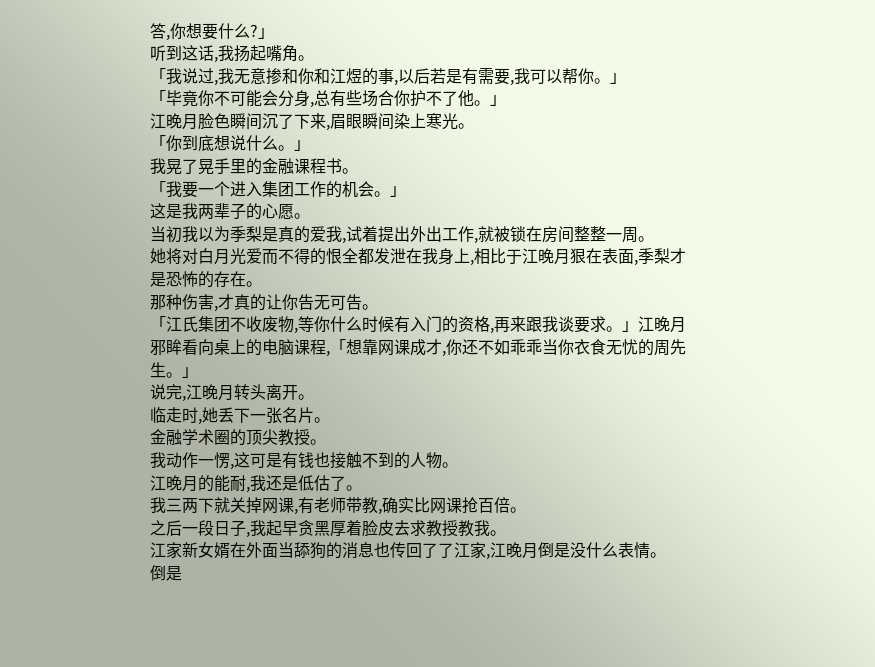答,你想要什么?」
听到这话,我扬起嘴角。
「我说过,我无意掺和你和江煜的事,以后若是有需要,我可以帮你。」
「毕竟你不可能会分身,总有些场合你护不了他。」
江晚月脸色瞬间沉了下来,眉眼瞬间染上寒光。
「你到底想说什么。」
我晃了晃手里的金融课程书。
「我要一个进入集团工作的机会。」
这是我两辈子的心愿。
当初我以为季梨是真的爱我,试着提出外出工作,就被锁在房间整整一周。
她将对白月光爱而不得的恨全都发泄在我身上,相比于江晚月狠在表面,季梨才是恐怖的存在。
那种伤害,才真的让你告无可告。
「江氏集团不收废物,等你什么时候有入门的资格,再来跟我谈要求。」江晚月邪眸看向桌上的电脑课程,「想靠网课成才,你还不如乖乖当你衣食无忧的周先生。」
说完,江晚月转头离开。
临走时,她丢下一张名片。
金融学术圈的顶尖教授。
我动作一愣,这可是有钱也接触不到的人物。
江晚月的能耐,我还是低估了。
我三两下就关掉网课,有老师带教,确实比网课抢百倍。
之后一段日子,我起早贪黑厚着脸皮去求教授教我。
江家新女婿在外面当舔狗的消息也传回了了江家,江晚月倒是没什么表情。
倒是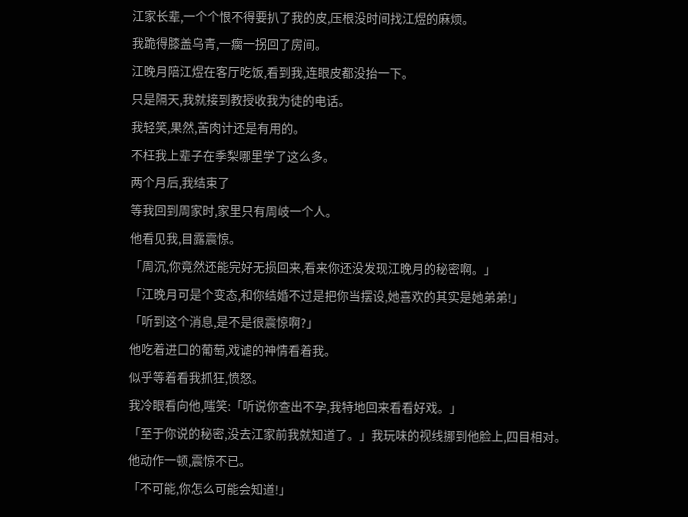江家长辈,一个个恨不得要扒了我的皮,压根没时间找江煜的麻烦。
我跪得膝盖乌青,一瘸一拐回了房间。
江晚月陪江煜在客厅吃饭,看到我,连眼皮都没抬一下。
只是隔天,我就接到教授收我为徒的电话。
我轻笑,果然,苦肉计还是有用的。
不枉我上辈子在季梨哪里学了这么多。
两个月后,我结束了
等我回到周家时,家里只有周岐一个人。
他看见我,目露震惊。
「周沉,你竟然还能完好无损回来,看来你还没发现江晚月的秘密啊。」
「江晚月可是个变态,和你结婚不过是把你当摆设,她喜欢的其实是她弟弟!」
「听到这个消息,是不是很震惊啊?」
他吃着进口的葡萄,戏谑的神情看着我。
似乎等着看我抓狂,愤怒。
我冷眼看向他,嗤笑:「听说你查出不孕,我特地回来看看好戏。」
「至于你说的秘密,没去江家前我就知道了。」我玩味的视线挪到他脸上,四目相对。
他动作一顿,震惊不已。
「不可能,你怎么可能会知道!」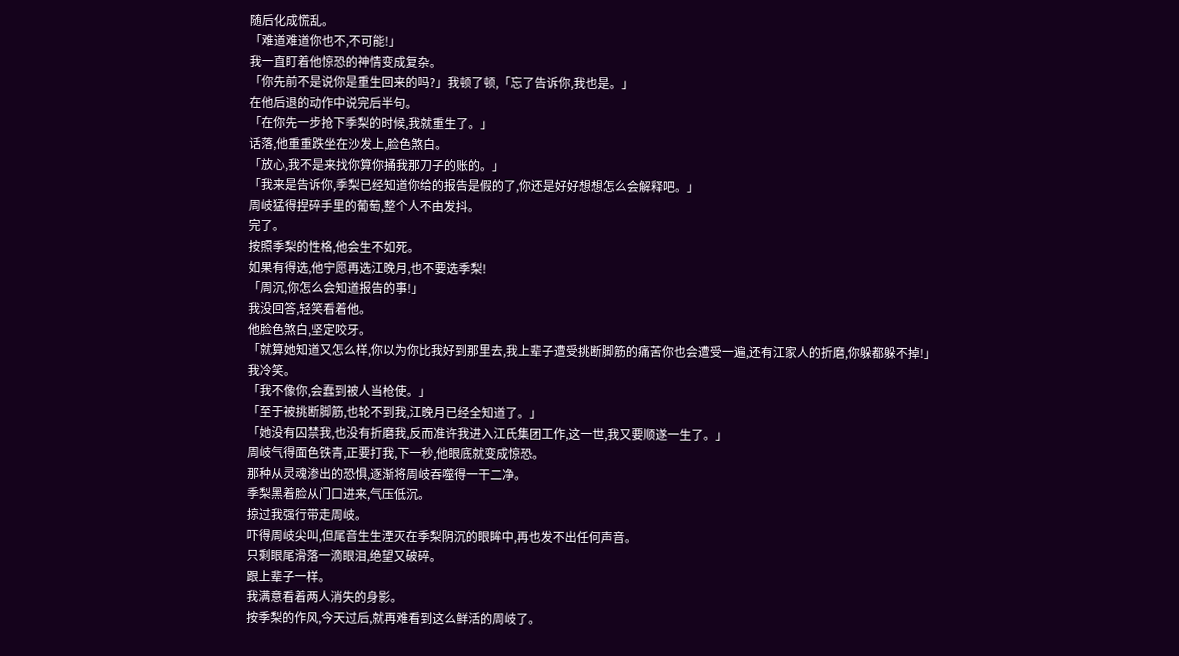随后化成慌乱。
「难道难道你也不,不可能!」
我一直盯着他惊恐的神情变成复杂。
「你先前不是说你是重生回来的吗?」我顿了顿,「忘了告诉你,我也是。」
在他后退的动作中说完后半句。
「在你先一步抢下季梨的时候,我就重生了。」
话落,他重重跌坐在沙发上,脸色煞白。
「放心,我不是来找你算你捅我那刀子的账的。」
「我来是告诉你,季梨已经知道你给的报告是假的了,你还是好好想想怎么会解释吧。」
周岐猛得捏碎手里的葡萄,整个人不由发抖。
完了。
按照季梨的性格,他会生不如死。
如果有得选,他宁愿再选江晚月,也不要选季梨!
「周沉,你怎么会知道报告的事!」
我没回答,轻笑看着他。
他脸色煞白,坚定咬牙。
「就算她知道又怎么样,你以为你比我好到那里去,我上辈子遭受挑断脚筋的痛苦你也会遭受一遍,还有江家人的折磨,你躲都躲不掉!」
我冷笑。
「我不像你,会蠢到被人当枪使。」
「至于被挑断脚筋,也轮不到我,江晚月已经全知道了。」
「她没有囚禁我,也没有折磨我,反而准许我进入江氏集团工作,这一世,我又要顺遂一生了。」
周岐气得面色铁青,正要打我,下一秒,他眼底就变成惊恐。
那种从灵魂渗出的恐惧,逐渐将周岐吞噬得一干二净。
季梨黑着脸从门口进来,气压低沉。
掠过我强行带走周岐。
吓得周岐尖叫,但尾音生生湮灭在季梨阴沉的眼眸中,再也发不出任何声音。
只剩眼尾滑落一滴眼泪,绝望又破碎。
跟上辈子一样。
我满意看着两人消失的身影。
按季梨的作风,今天过后,就再难看到这么鲜活的周岐了。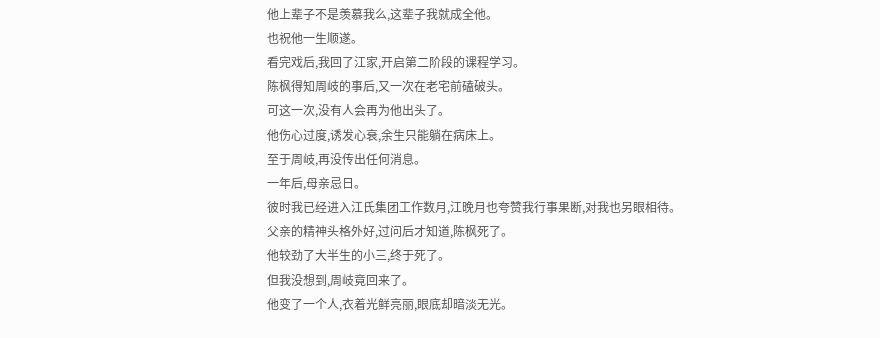他上辈子不是羡慕我么,这辈子我就成全他。
也祝他一生顺遂。
看完戏后,我回了江家,开启第二阶段的课程学习。
陈枫得知周岐的事后,又一次在老宅前磕破头。
可这一次,没有人会再为他出头了。
他伤心过度,诱发心衰,余生只能躺在病床上。
至于周岐,再没传出任何消息。
一年后,母亲忌日。
彼时我已经进入江氏集团工作数月,江晚月也夸赞我行事果断,对我也另眼相待。
父亲的精神头格外好,过问后才知道,陈枫死了。
他较劲了大半生的小三,终于死了。
但我没想到,周岐竟回来了。
他变了一个人,衣着光鲜亮丽,眼底却暗淡无光。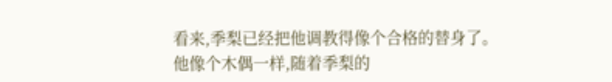看来,季梨已经把他调教得像个合格的替身了。
他像个木偶一样,随着季梨的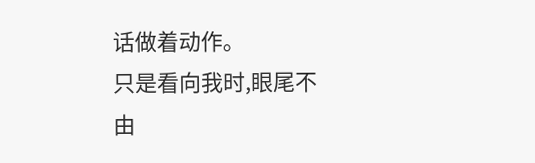话做着动作。
只是看向我时,眼尾不由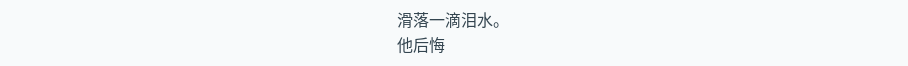滑落一滴泪水。
他后悔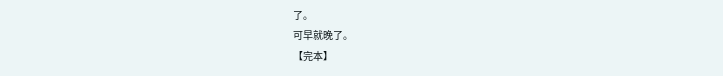了。
可早就晚了。
【完本】